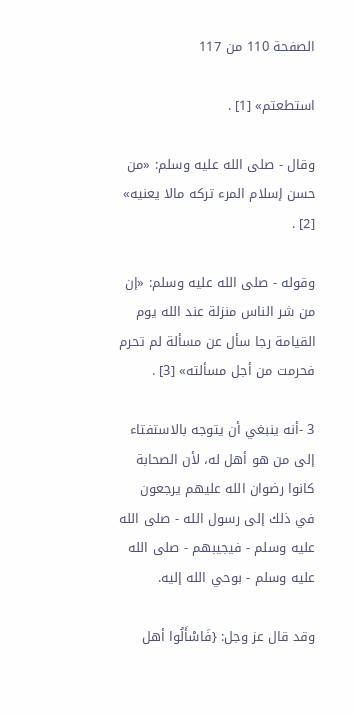الصفحة 110 من 117

استطعتم» [1] .

وقال - صلى الله عليه وسلم: «من حسن إسلام المرء تركه مالا يعنيه» [2] .

وقوله - صلى الله عليه وسلم: «إن من شر الناس منزلة عند الله يوم القيامة رجا سأل عن مسألة لم تحرم فحرمت من أجل مسألته» [3] .

3 -أنه ينبغي أن يتوجه بالاستفتاء إلى من هو أهل له، لأن الصحابة كانوا رضوان الله عليهم يرجعون في ذلك إلى رسول الله - صلى الله عليه وسلم - فيجيبهم - صلى الله عليه وسلم - بوحي الله إليه.

وقد قال عز وجل: {فَاسْأَلُوا أهل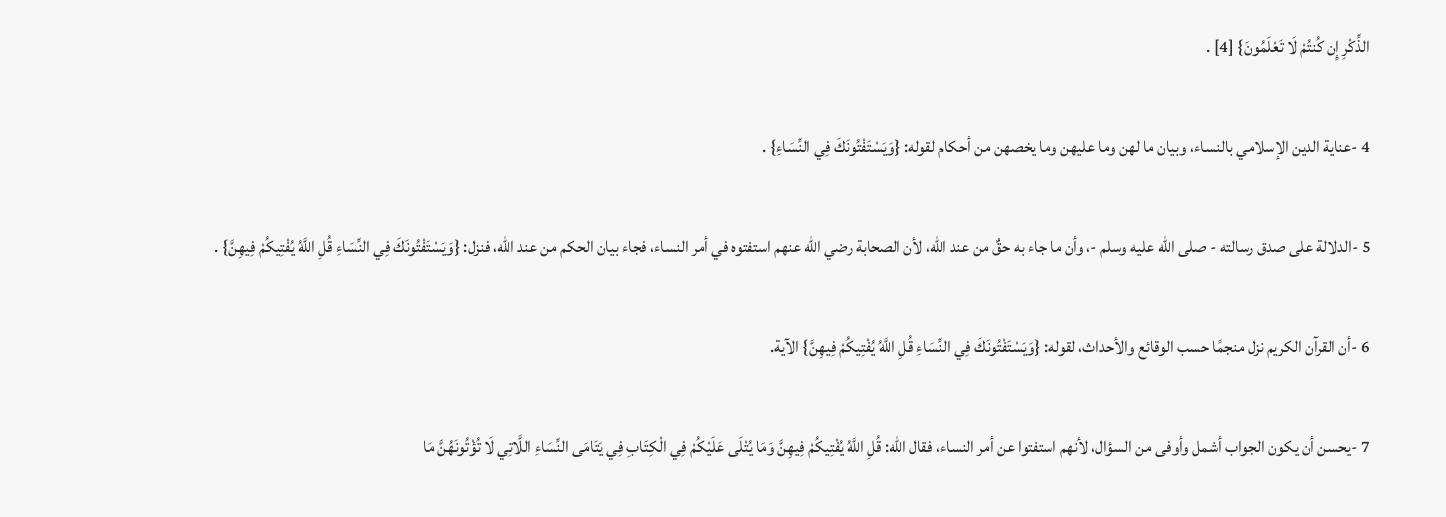الذِّكْرِ إِن كُنتُمْ لَا تَعْلَمُونَ} [4] .

4 -عناية الدين الإسلامي بالنساء، وبيان ما لهن وما عليهن وما يخصهن من أحكام لقوله: {وَيَسْتَفْتُونَكَ فِي النِّسَاءِ} .

5 -الدلالة على صدق رسالته - صلى الله عليه وسلم -، وأن ما جاء به حقٌ من عند الله، لأن الصحابة رضي الله عنهم استفتوه في أمر النساء، فجاء بيان الحكم من عند الله، فنزل: {وَيَسْتَفْتُونَكَ فِي النِّسَاءِ قُلِ اللَّهُ يُفْتِيكُمْ فِيهِنَّ} .

6 -أن القرآن الكريم نزل منجمًا حسب الوقائع والأحداث، لقوله: {وَيَسْتَفْتُونَكَ فِي النِّسَاءِ قُلِ اللَّهُ يُفْتِيكُمْ فِيهِنَّ} الآية.

7 -يحسن أن يكون الجواب أشمل وأوفى من السؤال، لأنهم استفتوا عن أمر النساء، فقال الله: قُلِ اللَّهُ يُفْتِيكُمْ فِيهِنَّ وَمَا يُتْلَى عَلَيْكُمْ فِي الْكِتَابِ فِي يَتَامَى النِّسَاءِ اللَّاتِي لَا تُؤْتُونَهُنَّ مَا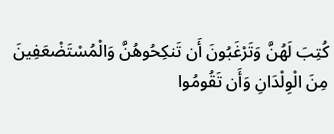كُتِبَ لَهُنَّ وَتَرْغَبُونَ أَن تَنكِحُوهُنَّ وَالْمُسْتَضْعَفِينَ مِنَ الْوِلْدَانِ وَأَن تَقُومُوا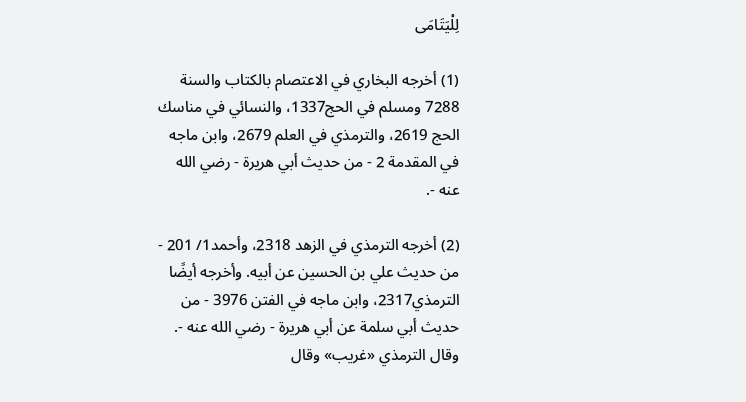لِلْيَتَامَى

(1) أخرجه البخاري في الاعتصام بالكتاب والسنة 7288 ومسلم في الحج1337، والنسائي في مناسك الحج 2619، والترمذي في العلم 2679، وابن ماجه في المقدمة 2 - من حديث أبي هريرة - رضي الله عنه -.

(2) أخرجه الترمذي في الزهد 2318، وأحمد1/ 201 - من حديث علي بن الحسين عن أبيه. وأخرجه أيضًا الترمذي2317، وابن ماجه في الفتن 3976 - من حديث أبي سلمة عن أبي هريرة - رضي الله عنه -. وقال الترمذي «غريب» وقال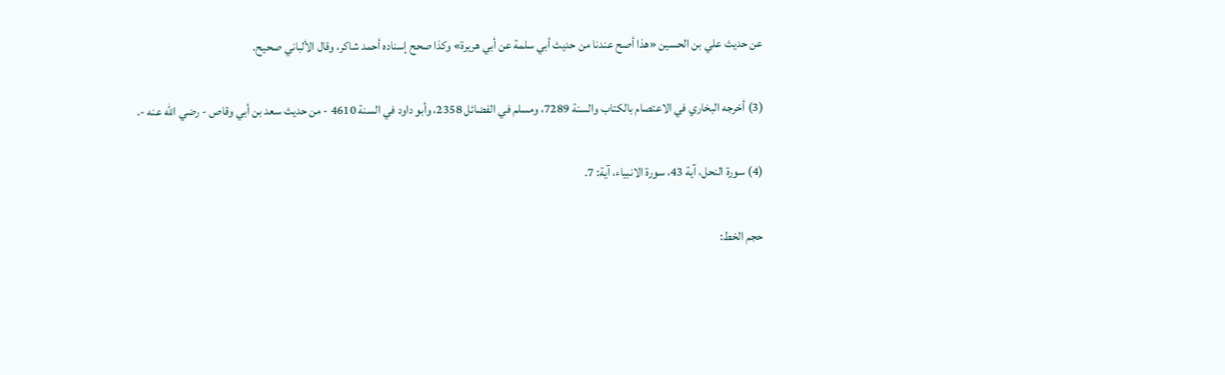عن حديث علي بن الحسين «هذا أصح عندنا من حديث أبي سلمة عن أبي هريرة» وكذا صحح إسناده أحمد شاكر، وقال الألباني صحيح.

(3) أخرجه البخاري في الاعتصام بالكتاب والسنة 7289، ومسلم في الفضائل 2358، وأبو داود في السنة 4610 - من حديث سعد بن أبي وقاص - رضي الله عنه -.

(4) سورة النحل، آية 43، سورة الانبياء، آية: 7.

حجم الخط: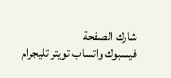شارك الصفحة
فيسبوك واتساب تويتر تليجرام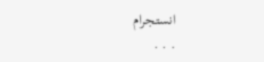انستجرام
. . .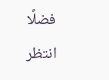فضلًا انتظر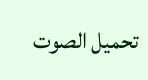تحميل الصوت